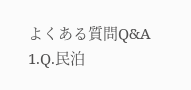よくある質問Q&A
1.Q.民泊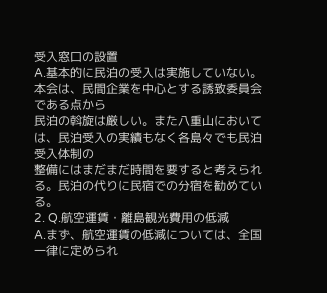受入窓口の設置
A.基本的に民泊の受入は実施していない。本会は、民間企業を中心とする誘致委員会である点から
民泊の斡旋は厳しい。また八重山においては、民泊受入の実績もなく各島々でも民泊受入体制の
整備にはまだまだ時間を要すると考えられる。民泊の代りに民宿での分宿を勧めている。
2. Q.航空運賃・離島観光費用の低減
A.まず、航空運賃の低減については、全国一律に定められ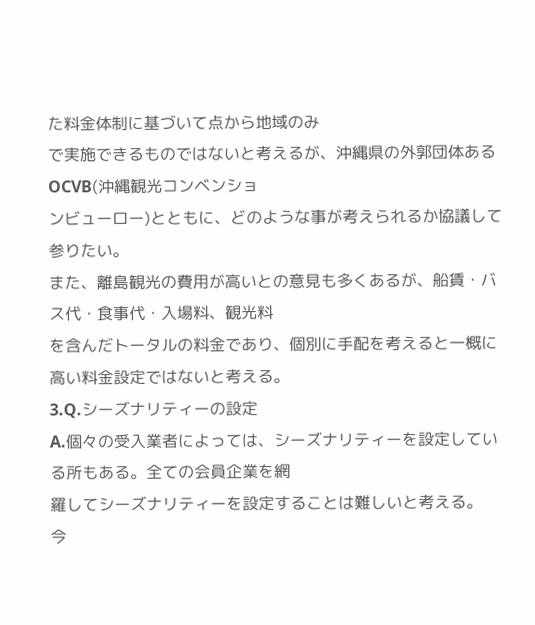た料金体制に基づいて点から地域のみ
で実施できるものではないと考えるが、沖縄県の外郭団体あるOCVB(沖縄観光コンベンショ
ンビューロー)とともに、どのような事が考えられるか協議して参りたい。
また、離島観光の費用が高いとの意見も多くあるが、船賃・バス代・食事代・入場料、観光料
を含んだトータルの料金であり、個別に手配を考えると一概に高い料金設定ではないと考える。
3.Q.シーズナリティーの設定
A.個々の受入業者によっては、シーズナリティーを設定している所もある。全ての会員企業を網
羅してシーズナリティーを設定することは難しいと考える。
今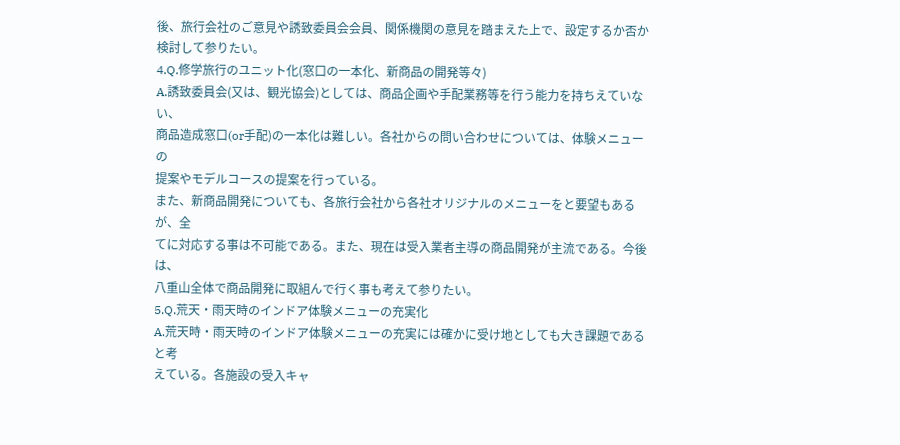後、旅行会社のご意見や誘致委員会会員、関係機関の意見を踏まえた上で、設定するか否か
検討して参りたい。
4.Q.修学旅行のユニット化(窓口の一本化、新商品の開発等々)
A.誘致委員会(又は、観光協会)としては、商品企画や手配業務等を行う能力を持ちえていない、
商品造成窓口(or手配)の一本化は難しい。各社からの問い合わせについては、体験メニューの
提案やモデルコースの提案を行っている。
また、新商品開発についても、各旅行会社から各社オリジナルのメニューをと要望もあるが、全
てに対応する事は不可能である。また、現在は受入業者主導の商品開発が主流である。今後は、
八重山全体で商品開発に取組んで行く事も考えて参りたい。
5.Q.荒天・雨天時のインドア体験メニューの充実化
A.荒天時・雨天時のインドア体験メニューの充実には確かに受け地としても大き課題であると考
えている。各施設の受入キャ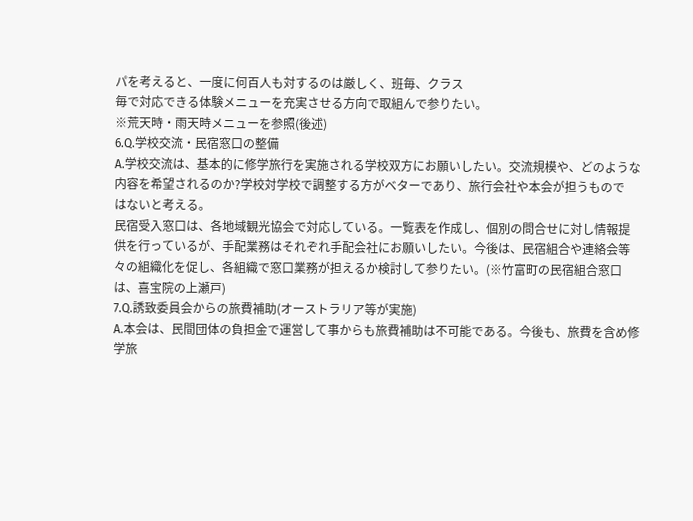パを考えると、一度に何百人も対するのは厳しく、班毎、クラス
毎で対応できる体験メニューを充実させる方向で取組んで参りたい。
※荒天時・雨天時メニューを参照(後述)
6.Q.学校交流・民宿窓口の整備
A.学校交流は、基本的に修学旅行を実施される学校双方にお願いしたい。交流規模や、どのような
内容を希望されるのか?学校対学校で調整する方がベターであり、旅行会社や本会が担うもので
はないと考える。
民宿受入窓口は、各地域観光協会で対応している。一覧表を作成し、個別の問合せに対し情報提
供を行っているが、手配業務はそれぞれ手配会社にお願いしたい。今後は、民宿組合や連絡会等
々の組織化を促し、各組織で窓口業務が担えるか検討して参りたい。(※竹富町の民宿組合窓口
は、喜宝院の上瀬戸)
7.Q.誘致委員会からの旅費補助(オーストラリア等が実施)
A.本会は、民間団体の負担金で運営して事からも旅費補助は不可能である。今後も、旅費を含め修
学旅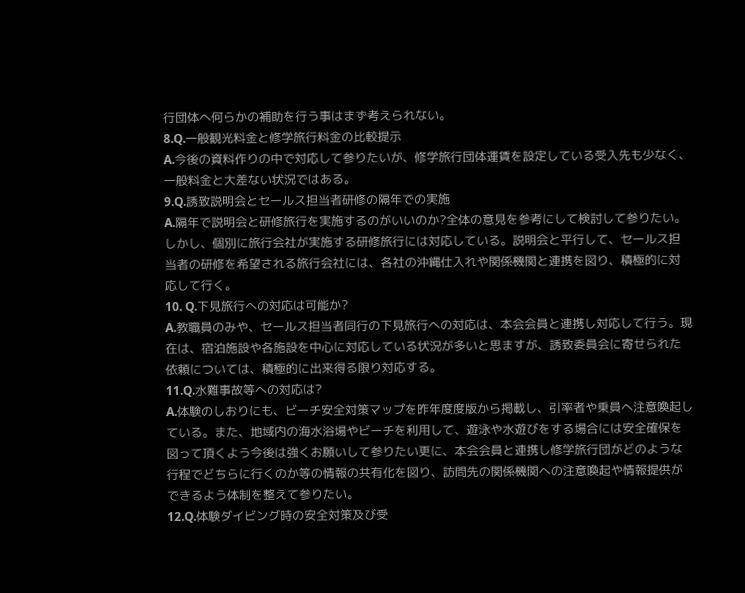行団体へ何らかの補助を行う事はまず考えられない。
8.Q.一般観光料金と修学旅行料金の比較提示
A.今後の資料作りの中で対応して参りたいが、修学旅行団体運賃を設定している受入先も少なく、
一般料金と大差ない状況ではある。
9.Q.誘致説明会とセールス担当者研修の隔年での実施
A.隔年で説明会と研修旅行を実施するのがいいのか?全体の意見を参考にして検討して参りたい。
しかし、個別に旅行会社が実施する研修旅行には対応している。説明会と平行して、セールス担
当者の研修を希望される旅行会社には、各社の沖縄仕入れや関係機関と連携を図り、積極的に対
応して行く。
10. Q.下見旅行への対応は可能か?
A.教職員のみや、セールス担当者同行の下見旅行への対応は、本会会員と連携し対応して行う。現
在は、宿泊施設や各施設を中心に対応している状況が多いと思ますが、誘致委員会に寄せられた
依頼については、積極的に出来得る限り対応する。
11.Q.水難事故等への対応は?
A.体験のしおりにも、ビーチ安全対策マップを昨年度度版から掲載し、引率者や乗員へ注意喚起し
ている。また、地域内の海水浴場やビーチを利用して、遊泳や水遊びをする場合には安全確保を
図って頂くよう今後は強くお願いして参りたい更に、本会会員と連携し修学旅行団がどのような
行程でどちらに行くのか等の情報の共有化を図り、訪問先の関係機関への注意喚起や情報提供が
できるよう体制を整えて参りたい。
12.Q.体験ダイビング時の安全対策及び受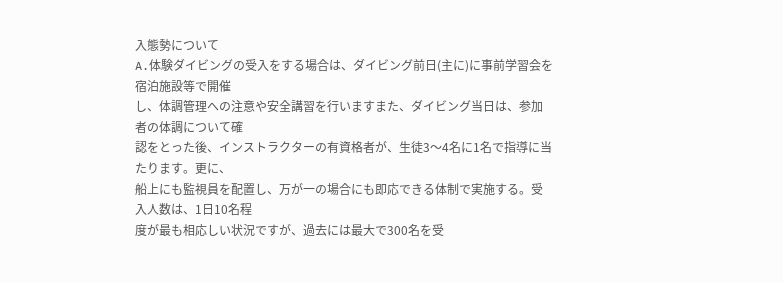入態勢について
A.体験ダイビングの受入をする場合は、ダイビング前日(主に)に事前学習会を宿泊施設等で開催
し、体調管理への注意や安全講習を行いますまた、ダイビング当日は、参加者の体調について確
認をとった後、インストラクターの有資格者が、生徒3〜4名に1名で指導に当たります。更に、
船上にも監視員を配置し、万が一の場合にも即応できる体制で実施する。受入人数は、1日10名程
度が最も相応しい状況ですが、過去には最大で300名を受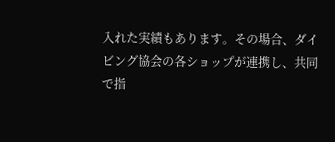入れた実績もあります。その場合、ダイ
ビング協会の各ショップが連携し、共同で指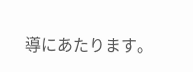導にあたります。